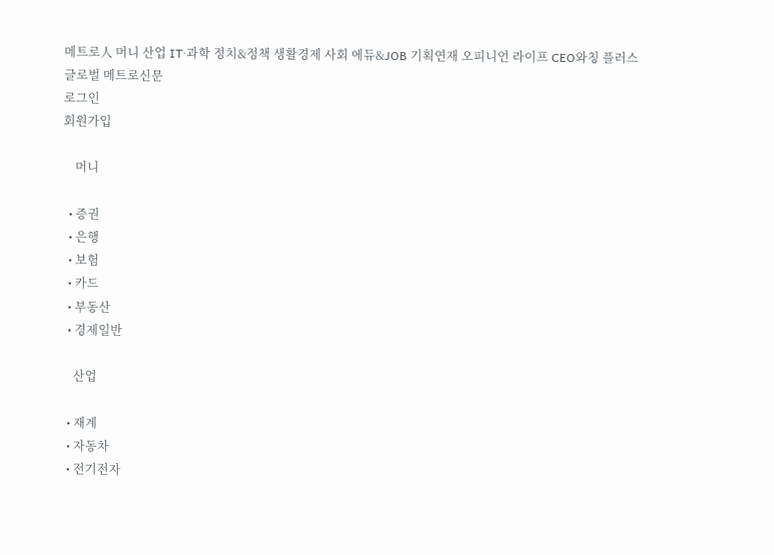메트로人 머니 산업 IT·과학 정치&정책 생활경제 사회 에듀&JOB 기획연재 오피니언 라이프 CEO와칭 플러스
글로벌 메트로신문
로그인
회원가입

    머니

  • 증권
  • 은행
  • 보험
  • 카드
  • 부동산
  • 경제일반

    산업

  • 재계
  • 자동차
  • 전기전자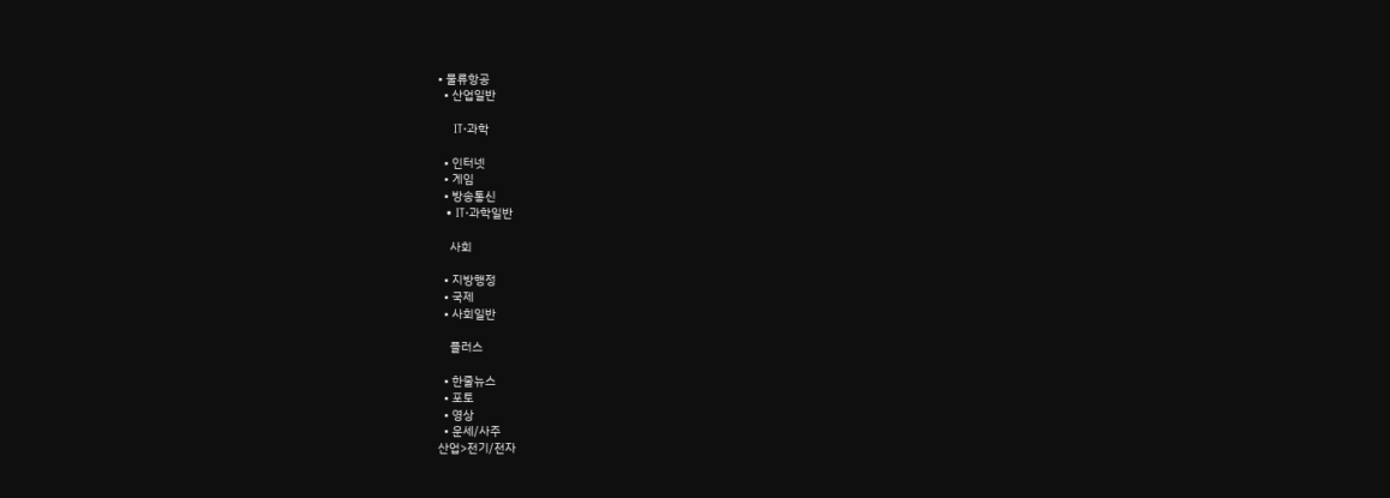• 물류항공
  • 산업일반

    IT·과학

  • 인터넷
  • 게임
  • 방송통신
  • IT·과학일반

    사회

  • 지방행정
  • 국제
  • 사회일반

    플러스

  • 한줄뉴스
  • 포토
  • 영상
  • 운세/사주
산업>전기/전자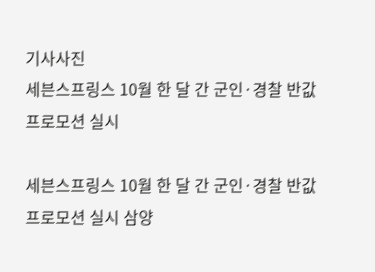기사사진
세븐스프링스 10월 한 달 간 군인·경찰 반값 프로모션 실시

세븐스프링스 10월 한 달 간 군인·경찰 반값 프로모션 실시 삼양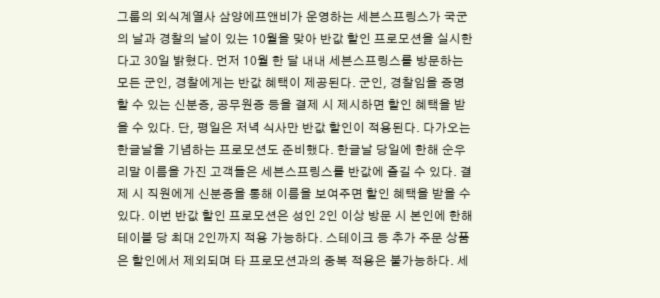그룹의 외식계열사 삼양에프앤비가 운영하는 세븐스프링스가 국군의 날과 경찰의 날이 있는 10월을 맞아 반값 할인 프로모션을 실시한다고 30일 밝혔다. 먼저 10월 한 달 내내 세븐스프링스를 방문하는 모든 군인, 경찰에게는 반값 혜택이 제공된다. 군인, 경찰임을 증명할 수 있는 신분증, 공무원증 등을 결제 시 제시하면 할인 혜택을 받을 수 있다. 단, 평일은 저녁 식사만 반값 할인이 적용된다. 다가오는 한글날을 기념하는 프로모션도 준비했다. 한글날 당일에 한해 순우리말 이름을 가진 고객들은 세븐스프링스를 반값에 즐길 수 있다. 결제 시 직원에게 신분증을 통해 이름을 보여주면 할인 혜택을 받을 수 있다. 이번 반값 할인 프로모션은 성인 2인 이상 방문 시 본인에 한해 테이블 당 최대 2인까지 적용 가능하다. 스테이크 등 추가 주문 상품은 할인에서 제외되며 타 프로모션과의 중복 적용은 불가능하다. 세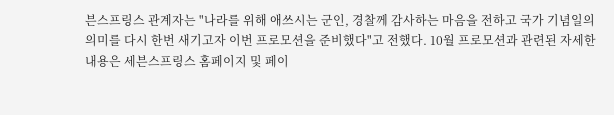븐스프링스 관계자는 "나라를 위해 애쓰시는 군인, 경찰께 감사하는 마음을 전하고 국가 기념일의 의미를 다시 한번 새기고자 이번 프로모션을 준비했다"고 전했다. 10월 프로모션과 관련된 자세한 내용은 세븐스프링스 홈페이지 및 페이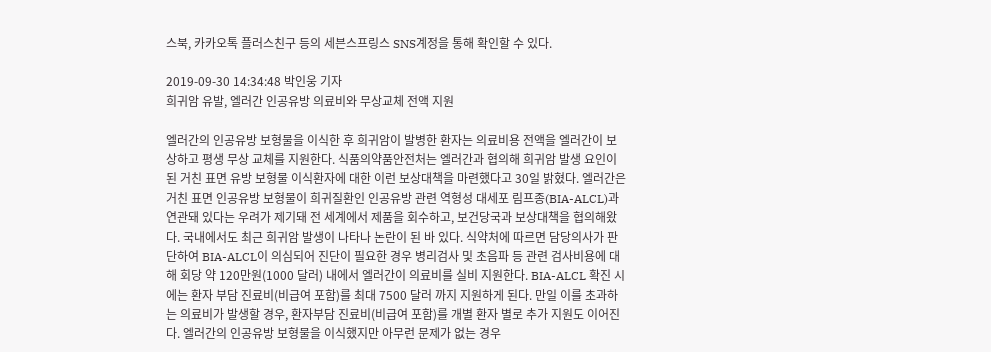스북, 카카오톡 플러스친구 등의 세븐스프링스 SNS계정을 통해 확인할 수 있다.

2019-09-30 14:34:48 박인웅 기자
희귀암 유발, 엘러간 인공유방 의료비와 무상교체 전액 지원

엘러간의 인공유방 보형물을 이식한 후 희귀암이 발병한 환자는 의료비용 전액을 엘러간이 보상하고 평생 무상 교체를 지원한다. 식품의약품안전처는 엘러간과 협의해 희귀암 발생 요인이 된 거친 표면 유방 보형물 이식환자에 대한 이런 보상대책을 마련했다고 30일 밝혔다. 엘러간은 거친 표면 인공유방 보형물이 희귀질환인 인공유방 관련 역형성 대세포 림프종(BIA-ALCL)과 연관돼 있다는 우려가 제기돼 전 세계에서 제품을 회수하고, 보건당국과 보상대책을 협의해왔다. 국내에서도 최근 희귀암 발생이 나타나 논란이 된 바 있다. 식약처에 따르면 담당의사가 판단하여 BIA-ALCL이 의심되어 진단이 필요한 경우 병리검사 및 초음파 등 관련 검사비용에 대해 회당 약 120만원(1000 달러) 내에서 엘러간이 의료비를 실비 지원한다. BIA-ALCL 확진 시에는 환자 부담 진료비(비급여 포함)를 최대 7500 달러 까지 지원하게 된다. 만일 이를 초과하는 의료비가 발생할 경우, 환자부담 진료비(비급여 포함)를 개별 환자 별로 추가 지원도 이어진다. 엘러간의 인공유방 보형물을 이식했지만 아무런 문제가 없는 경우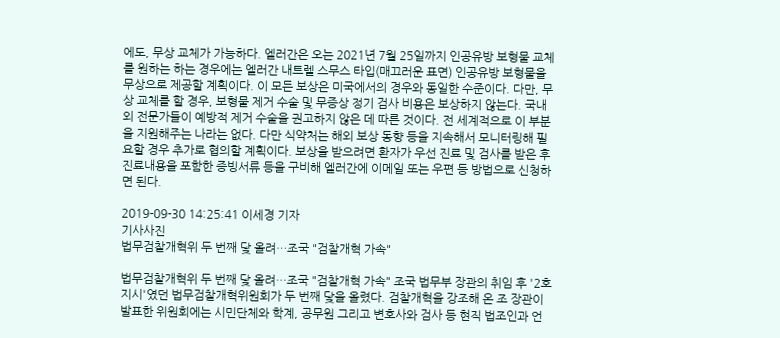에도, 무상 교체가 가능하다. 엘러간은 오는 2021년 7월 25일까지 인공유방 보형물 교체를 원하는 하는 경우에는 엘러간 내트렐 스무스 타입(매끄러운 표면) 인공유방 보형물을 무상으로 제공할 계획이다. 이 모든 보상은 미국에서의 경우와 동일한 수준이다. 다만, 무상 교체를 할 경우, 보형물 제거 수술 및 무증상 정기 검사 비용은 보상하지 않는다. 국내외 전문가들이 예방적 제거 수술을 권고하지 않은 데 따른 것이다. 전 세계적으로 이 부분을 지원해주는 나라는 없다. 다만 식약처는 해외 보상 동향 등을 지속해서 모니터링해 필요할 경우 추가로 협의할 계획이다. 보상을 받으려면 환자가 우선 진료 및 검사를 받은 후 진료내용을 포함한 증빙서류 등을 구비해 엘러간에 이메일 또는 우편 등 방법으로 신청하면 된다.

2019-09-30 14:25:41 이세경 기자
기사사진
법무검찰개혁위 두 번째 닻 올려…조국 "검찰개혁 가속"

법무검찰개혁위 두 번째 닻 올려…조국 "검찰개혁 가속" 조국 법무부 장관의 취임 후 '2호 지시'였던 법무검찰개혁위원회가 두 번째 닻을 올렸다. 검찰개혁을 강조해 온 조 장관이 발표한 위원회에는 시민단체와 학계, 공무원 그리고 변호사와 검사 등 현직 법조인과 언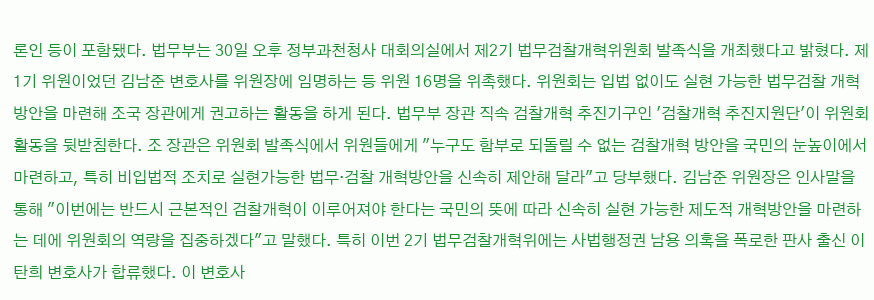론인 등이 포함됐다. 법무부는 30일 오후 정부과천청사 대회의실에서 제2기 법무검찰개혁위원회 발족식을 개최했다고 밝혔다. 제1기 위원이었던 김남준 변호사를 위원장에 임명하는 등 위원 16명을 위촉했다. 위원회는 입법 없이도 실현 가능한 법무검찰 개혁방안을 마련해 조국 장관에게 권고하는 활동을 하게 된다. 법무부 장관 직속 검찰개혁 추진기구인 '검찰개혁 추진지원단'이 위원회 활동을 뒷받침한다. 조 장관은 위원회 발족식에서 위원들에게 "누구도 함부로 되돌릴 수 없는 검찰개혁 방안을 국민의 눈높이에서 마련하고, 특히 비입법적 조치로 실현가능한 법무·검찰 개혁방안을 신속히 제안해 달라"고 당부했다. 김남준 위원장은 인사말을 통해 "이번에는 반드시 근본적인 검찰개혁이 이루어져야 한다는 국민의 뜻에 따라 신속히 실현 가능한 제도적 개혁방안을 마련하는 데에 위원회의 역량을 집중하겠다"고 말했다. 특히 이번 2기 법무검찰개혁위에는 사법행정권 남용 의혹을 폭로한 판사 출신 이탄희 변호사가 합류했다. 이 변호사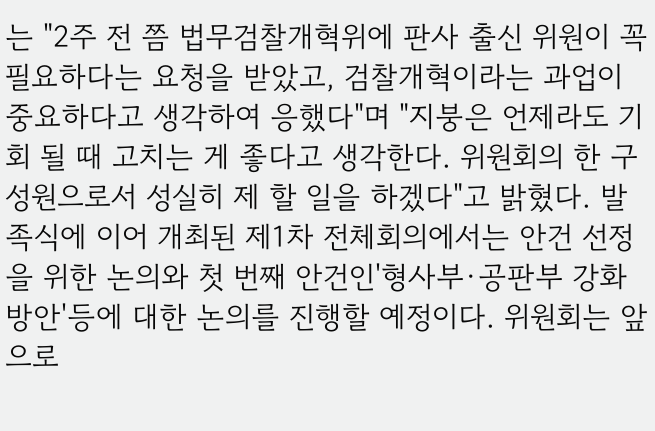는 "2주 전 쯤 법무검찰개혁위에 판사 출신 위원이 꼭 필요하다는 요청을 받았고, 검찰개혁이라는 과업이 중요하다고 생각하여 응했다"며 "지붕은 언제라도 기회 될 때 고치는 게 좋다고 생각한다. 위원회의 한 구성원으로서 성실히 제 할 일을 하겠다"고 밝혔다. 발족식에 이어 개최된 제1차 전체회의에서는 안건 선정을 위한 논의와 첫 번째 안건인'형사부·공판부 강화 방안'등에 대한 논의를 진행할 예정이다. 위원회는 앞으로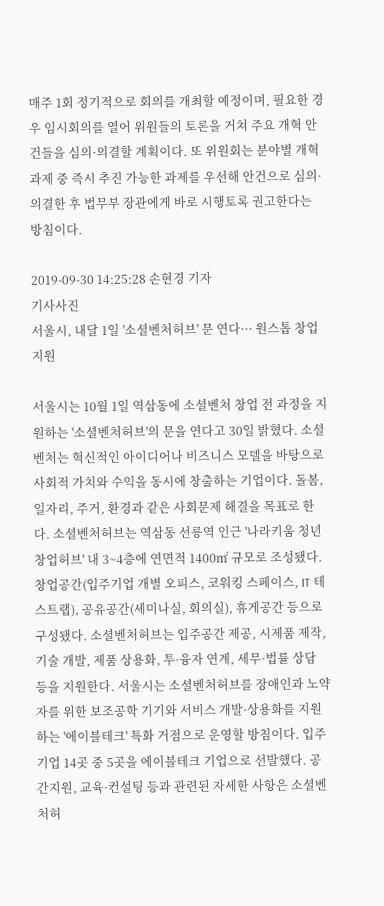매주 1회 정기적으로 회의를 개최할 예정이며, 필요한 경우 임시회의를 열어 위원들의 토론을 거쳐 주요 개혁 안건들을 심의·의결할 계획이다. 또 위원회는 분야별 개혁과제 중 즉시 추진 가능한 과제를 우선해 안건으로 심의·의결한 후 법무부 장관에게 바로 시행토록 권고한다는 방침이다.

2019-09-30 14:25:28 손현경 기자
기사사진
서울시, 내달 1일 '소셜벤처허브' 문 연다··· 원스톱 창업 지원

서울시는 10월 1일 역삼동에 소셜벤처 창업 전 과정을 지원하는 '소셜벤처허브'의 문을 연다고 30일 밝혔다. 소셜벤처는 혁신적인 아이디어나 비즈니스 모델을 바탕으로 사회적 가치와 수익을 동시에 창출하는 기업이다. 돌봄, 일자리, 주거, 환경과 같은 사회문제 해결을 목표로 한다. 소셜벤처허브는 역삼동 선릉역 인근 '나라키움 청년창업허브' 내 3~4층에 연면적 1400㎡ 규모로 조성됐다. 창업공간(입주기업 개별 오피스, 코워킹 스페이스, IT 테스트랩), 공유공간(세미나실, 회의실), 휴게공간 등으로 구성됐다. 소셜벤처허브는 입주공간 제공, 시제품 제작, 기술 개발, 제품 상용화, 투·융자 연계, 세무·법률 상담 등을 지원한다. 서울시는 소셜벤처허브를 장애인과 노약자를 위한 보조공학 기기와 서비스 개발·상용화를 지원하는 '에이블테크' 특화 거점으로 운영할 방침이다. 입주기업 14곳 중 5곳을 에이블테크 기업으로 선발했다. 공간지원, 교육·컨설팅 등과 관련된 자세한 사항은 소셜벤처허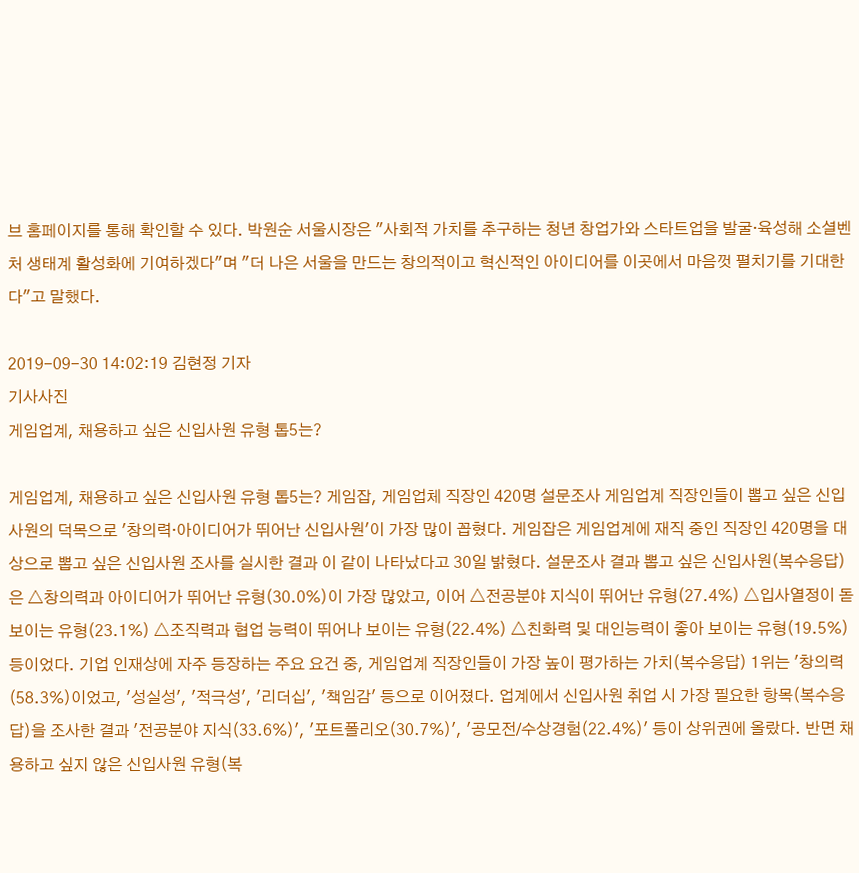브 홈페이지를 통해 확인할 수 있다. 박원순 서울시장은 "사회적 가치를 추구하는 청년 창업가와 스타트업을 발굴·육성해 소셜벤처 생태계 활성화에 기여하겠다"며 "더 나은 서울을 만드는 창의적이고 혁신적인 아이디어를 이곳에서 마음껏 펼치기를 기대한다"고 말했다.

2019-09-30 14:02:19 김현정 기자
기사사진
게임업계, 채용하고 싶은 신입사원 유형 톱5는?

게임업계, 채용하고 싶은 신입사원 유형 톱5는? 게임잡, 게임업체 직장인 420명 설문조사 게임업계 직장인들이 뽑고 싶은 신입사원의 덕목으로 '창의력·아이디어가 뛰어난 신입사원'이 가장 많이 꼽혔다. 게임잡은 게임업계에 재직 중인 직장인 420명을 대상으로 뽑고 싶은 신입사원 조사를 실시한 결과 이 같이 나타났다고 30일 밝혔다. 설문조사 결과 뽑고 싶은 신입사원(복수응답)은 △창의력과 아이디어가 뛰어난 유형(30.0%)이 가장 많았고, 이어 △전공분야 지식이 뛰어난 유형(27.4%) △입사열정이 돋보이는 유형(23.1%) △조직력과 협업 능력이 뛰어나 보이는 유형(22.4%) △친화력 및 대인능력이 좋아 보이는 유형(19.5%) 등이었다. 기업 인재상에 자주 등장하는 주요 요건 중, 게임업계 직장인들이 가장 높이 평가하는 가치(복수응답) 1위는 '창의력(58.3%)이었고, '성실성', '적극성', '리더십', '책임감' 등으로 이어졌다. 업계에서 신입사원 취업 시 가장 필요한 항목(복수응답)을 조사한 결과 '전공분야 지식(33.6%)', '포트폴리오(30.7%)', '공모전/수상경험(22.4%)' 등이 상위권에 올랐다. 반면 채용하고 싶지 않은 신입사원 유형(복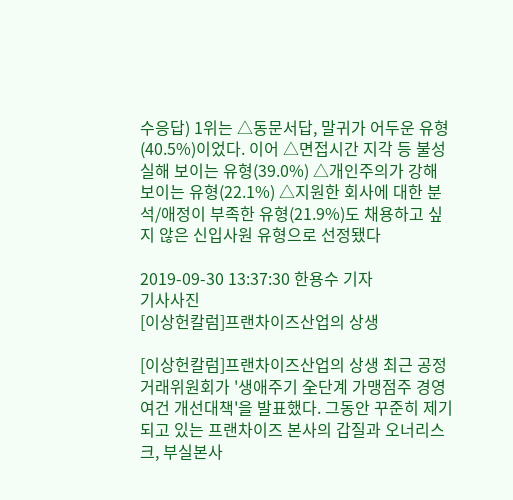수응답) 1위는 △동문서답, 말귀가 어두운 유형(40.5%)이었다. 이어 △면접시간 지각 등 불성실해 보이는 유형(39.0%) △개인주의가 강해 보이는 유형(22.1%) △지원한 회사에 대한 분석/애정이 부족한 유형(21.9%)도 채용하고 싶지 않은 신입사원 유형으로 선정됐다

2019-09-30 13:37:30 한용수 기자
기사사진
[이상헌칼럼]프랜차이즈산업의 상생

[이상헌칼럼]프랜차이즈산업의 상생 최근 공정거래위원회가 '생애주기 全단계 가맹점주 경영여건 개선대책'을 발표했다. 그동안 꾸준히 제기되고 있는 프랜차이즈 본사의 갑질과 오너리스크, 부실본사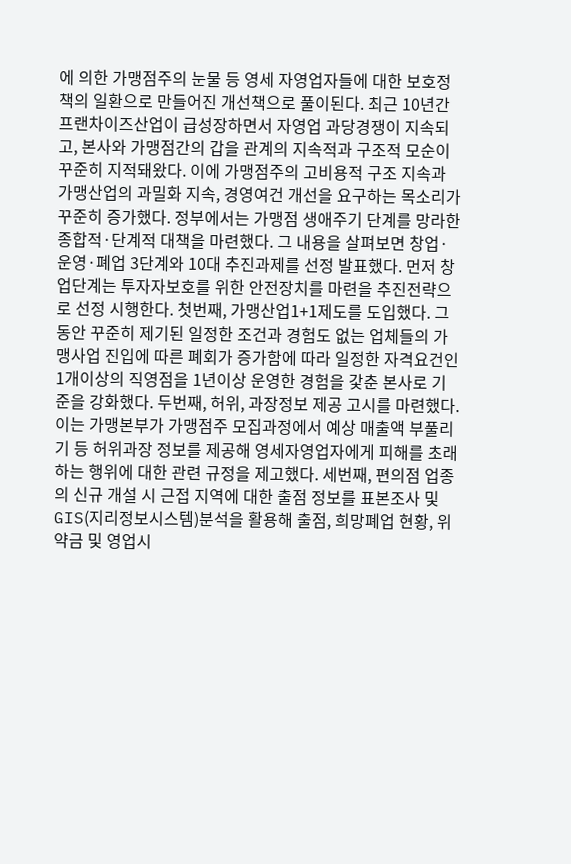에 의한 가맹점주의 눈물 등 영세 자영업자들에 대한 보호정책의 일환으로 만들어진 개선책으로 풀이된다. 최근 10년간 프랜차이즈산업이 급성장하면서 자영업 과당경쟁이 지속되고, 본사와 가맹점간의 갑을 관계의 지속적과 구조적 모순이 꾸준히 지적돼왔다. 이에 가맹점주의 고비용적 구조 지속과 가맹산업의 과밀화 지속, 경영여건 개선을 요구하는 목소리가 꾸준히 증가했다. 정부에서는 가맹점 생애주기 단계를 망라한 종합적·단계적 대책을 마련했다. 그 내용을 살펴보면 창업·운영·폐업 3단계와 10대 추진과제를 선정 발표했다. 먼저 창업단계는 투자자보호를 위한 안전장치를 마련을 추진전략으로 선정 시행한다. 첫번째, 가맹산업1+1제도를 도입했다. 그동안 꾸준히 제기된 일정한 조건과 경험도 없는 업체들의 가맹사업 진입에 따른 폐회가 증가함에 따라 일정한 자격요건인 1개이상의 직영점을 1년이상 운영한 경험을 갗춘 본사로 기준을 강화했다. 두번째, 허위, 과장정보 제공 고시를 마련했다. 이는 가맹본부가 가맹점주 모집과정에서 예상 매출액 부풀리기 등 허위과장 정보를 제공해 영세자영업자에게 피해를 초래하는 행위에 대한 관련 규정을 제고했다. 세번째, 편의점 업종의 신규 개설 시 근접 지역에 대한 출점 정보를 표본조사 및 GIS(지리정보시스템)분석을 활용해 출점, 희망폐업 현황, 위약금 및 영업시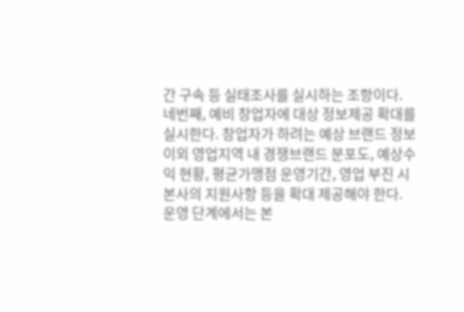간 구속 등 실태조사를 실시하는 조항이다. 네번째, 예비 창업자에 대상 정보제공 확대를 실시한다. 창업자가 하려는 예상 브랜드 정보 이외 영업지역 내 경쟁브랜드 분포도, 예상수익 현황, 평균가맹점 운영기간, 영업 부진 시 본사의 지원사항 등을 확대 제공해야 한다. 운영 단계에서는 본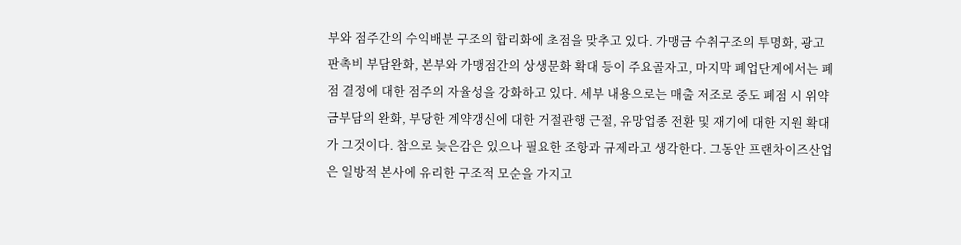부와 점주간의 수익배분 구조의 합리화에 초점을 맞추고 있다. 가맹금 수취구조의 투명화, 광고 판촉비 부담완화, 본부와 가맹점간의 상생문화 확대 등이 주요골자고, 마지막 폐업단계에서는 폐점 결정에 대한 점주의 자율성을 강화하고 있다. 세부 내용으로는 매출 저조로 중도 폐점 시 위약금부담의 완화, 부당한 계약갱신에 대한 거절관행 근절, 유망업종 전환 및 재기에 대한 지원 확대가 그것이다. 참으로 늦은감은 있으나 필요한 조항과 규제라고 생각한다. 그동안 프랜차이즈산업은 일방적 본사에 유리한 구조적 모순을 가지고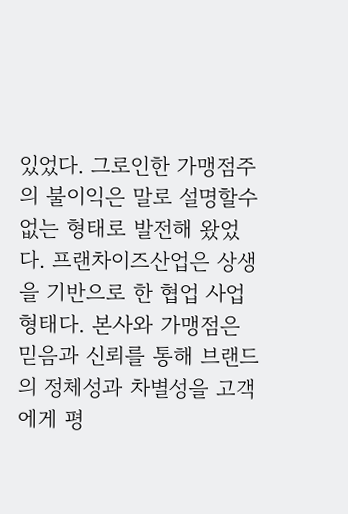있었다. 그로인한 가맹점주의 불이익은 말로 설명할수 없는 형태로 발전해 왔었다. 프랜차이즈산업은 상생을 기반으로 한 협업 사업형태다. 본사와 가맹점은 믿음과 신뢰를 통해 브랜드의 정체성과 차별성을 고객에게 평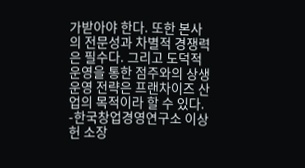가받아야 한다. 또한 본사의 전문성과 차별적 경쟁력은 필수다. 그리고 도덕적 운영을 통한 점주와의 상생운영 전략은 프랜차이즈 산업의 목적이라 할 수 있다. -한국창업경영연구소 이상헌 소장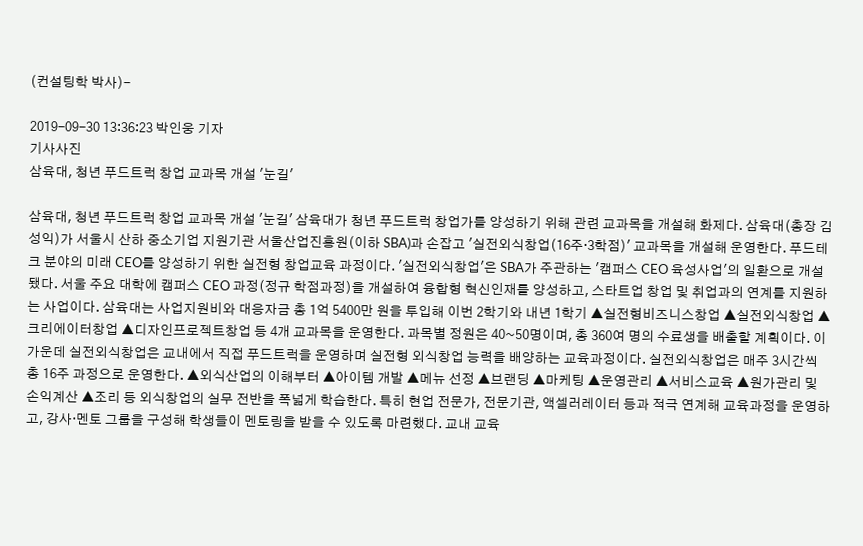(컨설팅학 박사)-

2019-09-30 13:36:23 박인웅 기자
기사사진
삼육대, 청년 푸드트럭 창업 교과목 개설 '눈길'

삼육대, 청년 푸드트럭 창업 교과목 개설 '눈길' 삼육대가 청년 푸드트럭 창업가를 양성하기 위해 관련 교과목을 개설해 화제다. 삼육대(총장 김성익)가 서울시 산하 중소기업 지원기관 서울산업진흥원(이하 SBA)과 손잡고 '실전외식창업(16주·3학점)' 교과목을 개설해 운영한다. 푸드테크 분야의 미래 CEO를 양성하기 위한 실전형 창업교육 과정이다. '실전외식창업'은 SBA가 주관하는 '캠퍼스 CEO 육성사업'의 일환으로 개설됐다. 서울 주요 대학에 캠퍼스 CEO 과정(정규 학점과정)을 개설하여 융합형 혁신인재를 양성하고, 스타트업 창업 및 취업과의 연계를 지원하는 사업이다. 삼육대는 사업지원비와 대응자금 총 1억 5400만 원을 투입해 이번 2학기와 내년 1학기 ▲실전형비즈니스창업 ▲실전외식창업 ▲크리에이터창업 ▲디자인프로젝트창업 등 4개 교과목을 운영한다. 과목별 정원은 40~50명이며, 총 360여 명의 수료생을 배출할 계획이다. 이 가운데 실전외식창업은 교내에서 직접 푸드트럭을 운영하며 실전형 외식창업 능력을 배양하는 교육과정이다. 실전외식창업은 매주 3시간씩 총 16주 과정으로 운영한다. ▲외식산업의 이해부터 ▲아이템 개발 ▲메뉴 선정 ▲브랜딩 ▲마케팅 ▲운영관리 ▲서비스교육 ▲원가관리 및 손익계산 ▲조리 등 외식창업의 실무 전반을 폭넓게 학습한다. 특히 현업 전문가, 전문기관, 액셀러레이터 등과 적극 연계해 교육과정을 운영하고, 강사·멘토 그룹을 구성해 학생들이 멘토링을 받을 수 있도록 마련했다. 교내 교육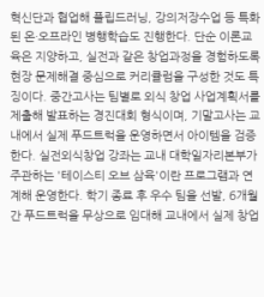혁신단과 협업해 플립드러닝, 강의저장수업 등 특화된 온·오프라인 병행학습도 진행한다. 단순 이론교육은 지양하고, 실전과 같은 창업과정을 경험하도록 현장 문제해결 중심으로 커리큘럼을 구성한 것도 특징이다. 중간고사는 팀별로 외식 창업 사업계획서를 제출해 발표하는 경진대회 형식이며, 기말고사는 교내에서 실제 푸드트럭을 운영하면서 아이템을 검증한다. 실전외식창업 강좌는 교내 대학일자리본부가 주관하는 '테이스티 오브 삼육'이란 프로그램과 연계해 운영한다. 학기 종료 후 우수 팀을 선발, 6개월간 푸드트럭을 무상으로 임대해 교내에서 실제 창업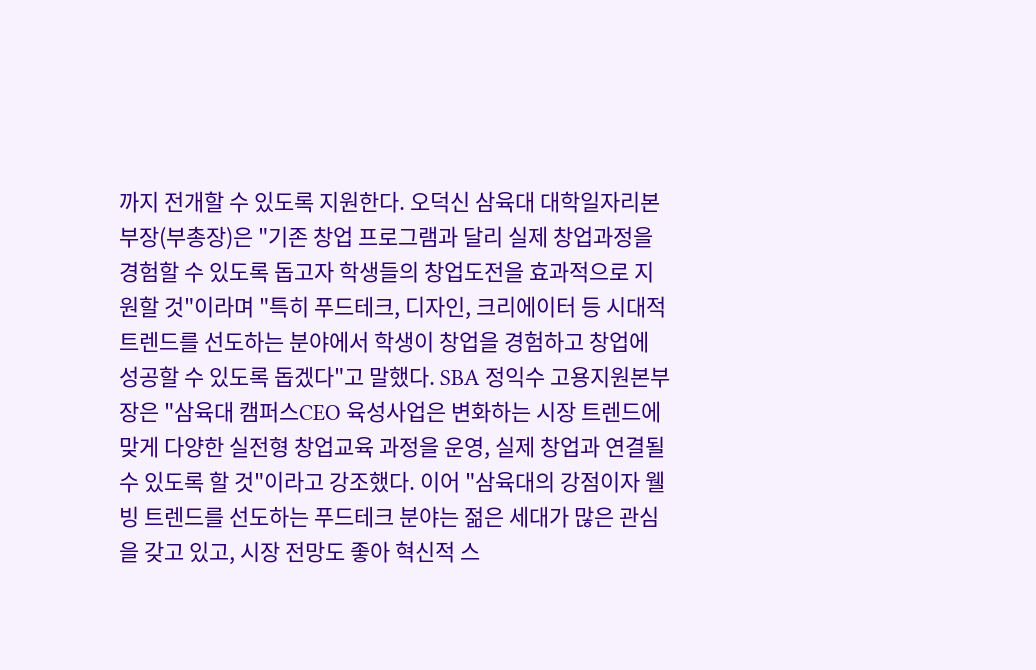까지 전개할 수 있도록 지원한다. 오덕신 삼육대 대학일자리본부장(부총장)은 "기존 창업 프로그램과 달리 실제 창업과정을 경험할 수 있도록 돕고자 학생들의 창업도전을 효과적으로 지원할 것"이라며 "특히 푸드테크, 디자인, 크리에이터 등 시대적 트렌드를 선도하는 분야에서 학생이 창업을 경험하고 창업에 성공할 수 있도록 돕겠다"고 말했다. SBA 정익수 고용지원본부장은 "삼육대 캠퍼스CEO 육성사업은 변화하는 시장 트렌드에 맞게 다양한 실전형 창업교육 과정을 운영, 실제 창업과 연결될 수 있도록 할 것"이라고 강조했다. 이어 "삼육대의 강점이자 웰빙 트렌드를 선도하는 푸드테크 분야는 젊은 세대가 많은 관심을 갖고 있고, 시장 전망도 좋아 혁신적 스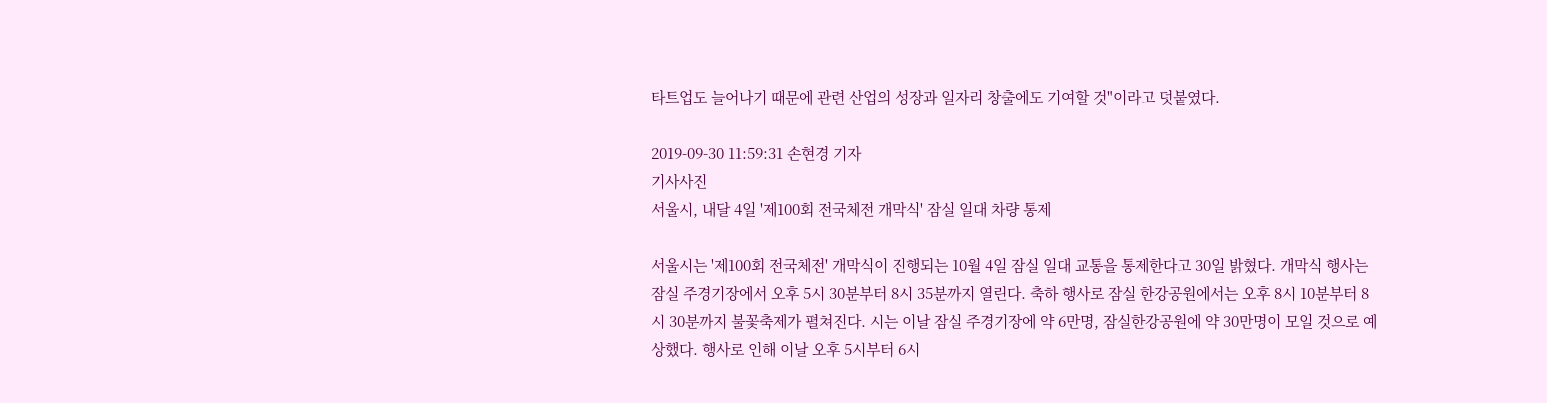타트업도 늘어나기 때문에 관련 산업의 성장과 일자리 창출에도 기여할 것"이라고 덧붙였다.

2019-09-30 11:59:31 손현경 기자
기사사진
서울시, 내달 4일 '제100회 전국체전 개막식' 잠실 일대 차량 통제

서울시는 '제100회 전국체전' 개막식이 진행되는 10월 4일 잠실 일대 교통을 통제한다고 30일 밝혔다. 개막식 행사는 잠실 주경기장에서 오후 5시 30분부터 8시 35분까지 열린다. 축하 행사로 잠실 한강공원에서는 오후 8시 10분부터 8시 30분까지 불꽃축제가 펼쳐진다. 시는 이날 잠실 주경기장에 약 6만명, 잠실한강공원에 약 30만명이 모일 것으로 예상했다. 행사로 인해 이날 오후 5시부터 6시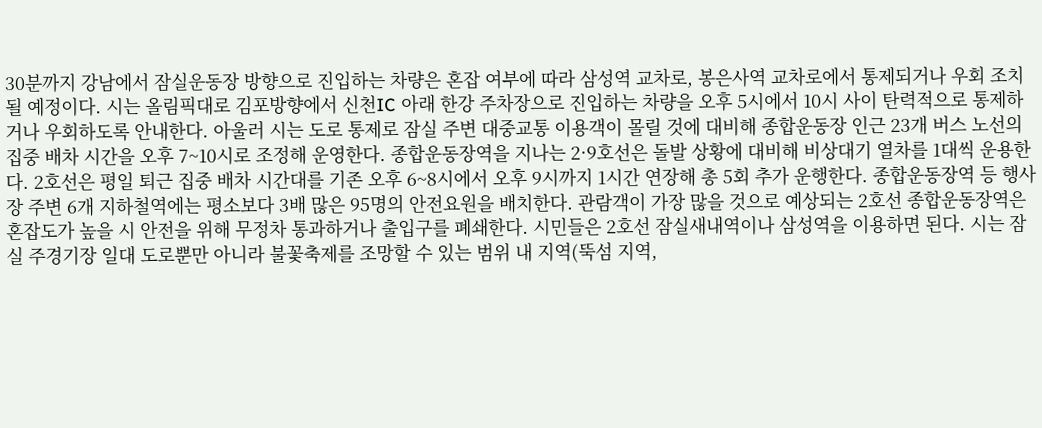30분까지 강남에서 잠실운동장 방향으로 진입하는 차량은 혼잡 여부에 따라 삼성역 교차로, 봉은사역 교차로에서 통제되거나 우회 조치될 예정이다. 시는 올림픽대로 김포방향에서 신천IC 아래 한강 주차장으로 진입하는 차량을 오후 5시에서 10시 사이 탄력적으로 통제하거나 우회하도록 안내한다. 아울러 시는 도로 통제로 잠실 주변 대중교통 이용객이 몰릴 것에 대비해 종합운동장 인근 23개 버스 노선의 집중 배차 시간을 오후 7~10시로 조정해 운영한다. 종합운동장역을 지나는 2·9호선은 돌발 상황에 대비해 비상대기 열차를 1대씩 운용한다. 2호선은 평일 퇴근 집중 배차 시간대를 기존 오후 6~8시에서 오후 9시까지 1시간 연장해 총 5회 추가 운행한다. 종합운동장역 등 행사장 주변 6개 지하철역에는 평소보다 3배 많은 95명의 안전요원을 배치한다. 관람객이 가장 많을 것으로 예상되는 2호선 종합운동장역은 혼잡도가 높을 시 안전을 위해 무정차 통과하거나 출입구를 폐쇄한다. 시민들은 2호선 잠실새내역이나 삼성역을 이용하면 된다. 시는 잠실 주경기장 일대 도로뿐만 아니라 불꽃축제를 조망할 수 있는 범위 내 지역(뚝섬 지역,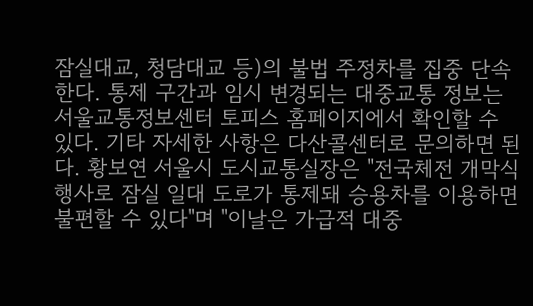잠실대교, 청담대교 등)의 불법 주정차를 집중 단속한다. 통제 구간과 임시 변경되는 대중교통 정보는 서울교통정보센터 토피스 홈페이지에서 확인할 수 있다. 기타 자세한 사항은 다산콜센터로 문의하면 된다. 황보연 서울시 도시교통실장은 "전국체전 개막식 행사로 잠실 일대 도로가 통제돼 승용차를 이용하면 불편할 수 있다"며 "이날은 가급적 대중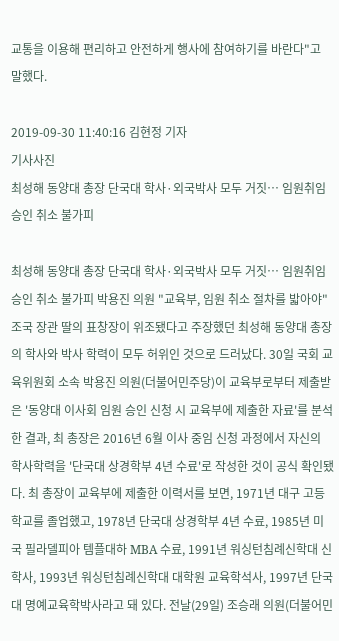교통을 이용해 편리하고 안전하게 행사에 참여하기를 바란다"고 말했다.

2019-09-30 11:40:16 김현정 기자
기사사진
최성해 동양대 총장 단국대 학사·외국박사 모두 거짓… 임원취임승인 취소 불가피

최성해 동양대 총장 단국대 학사·외국박사 모두 거짓… 임원취임승인 취소 불가피 박용진 의원 "교육부, 임원 취소 절차를 밟아야" 조국 장관 딸의 표창장이 위조됐다고 주장했던 최성해 동양대 총장의 학사와 박사 학력이 모두 허위인 것으로 드러났다. 30일 국회 교육위원회 소속 박용진 의원(더불어민주당)이 교육부로부터 제출받은 '동양대 이사회 임원 승인 신청 시 교육부에 제출한 자료'를 분석한 결과, 최 총장은 2016년 6월 이사 중임 신청 과정에서 자신의 학사학력을 '단국대 상경학부 4년 수료'로 작성한 것이 공식 확인됐다. 최 총장이 교육부에 제출한 이력서를 보면, 1971년 대구 고등학교를 졸업했고, 1978년 단국대 상경학부 4년 수료, 1985년 미국 필라델피아 템플대하 MBA 수료, 1991년 워싱턴침례신학대 신학사, 1993년 워싱턴침례신학대 대학원 교육학석사, 1997년 단국대 명예교육학박사라고 돼 있다. 전날(29일) 조승래 의원(더불어민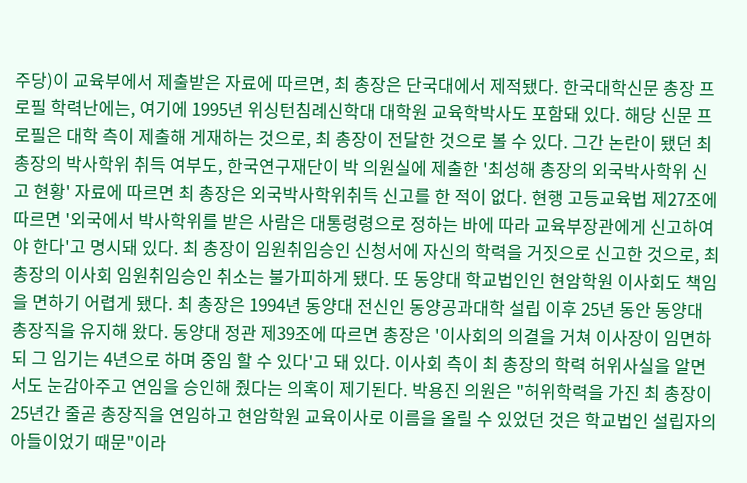주당)이 교육부에서 제출받은 자료에 따르면, 최 총장은 단국대에서 제적됐다. 한국대학신문 총장 프로필 학력난에는, 여기에 1995년 위싱턴침례신학대 대학원 교육학박사도 포함돼 있다. 해당 신문 프로필은 대학 측이 제출해 게재하는 것으로, 최 총장이 전달한 것으로 볼 수 있다. 그간 논란이 됐던 최 총장의 박사학위 취득 여부도, 한국연구재단이 박 의원실에 제출한 '최성해 총장의 외국박사학위 신고 현황' 자료에 따르면 최 총장은 외국박사학위취득 신고를 한 적이 없다. 현행 고등교육법 제27조에 따르면 '외국에서 박사학위를 받은 사람은 대통령령으로 정하는 바에 따라 교육부장관에게 신고하여야 한다'고 명시돼 있다. 최 총장이 임원취임승인 신청서에 자신의 학력을 거짓으로 신고한 것으로, 최 총장의 이사회 임원취임승인 취소는 불가피하게 됐다. 또 동양대 학교법인인 현암학원 이사회도 책임을 면하기 어렵게 됐다. 최 총장은 1994년 동양대 전신인 동양공과대학 설립 이후 25년 동안 동양대 총장직을 유지해 왔다. 동양대 정관 제39조에 따르면 총장은 '이사회의 의결을 거쳐 이사장이 임면하되 그 임기는 4년으로 하며 중임 할 수 있다'고 돼 있다. 이사회 측이 최 총장의 학력 허위사실을 알면서도 눈감아주고 연임을 승인해 줬다는 의혹이 제기된다. 박용진 의원은 "허위학력을 가진 최 총장이 25년간 줄곧 총장직을 연임하고 현암학원 교육이사로 이름을 올릴 수 있었던 것은 학교법인 설립자의 아들이었기 때문"이라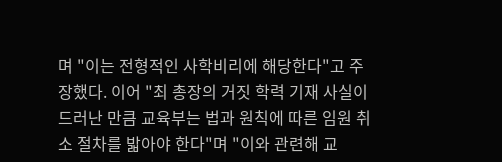며 "이는 전형적인 사학비리에 해당한다"고 주장했다. 이어 "최 총장의 거짓 학력 기재 사실이 드러난 만큼 교육부는 법과 원칙에 따른 임원 취소 절차를 밟아야 한다"며 "이와 관련해 교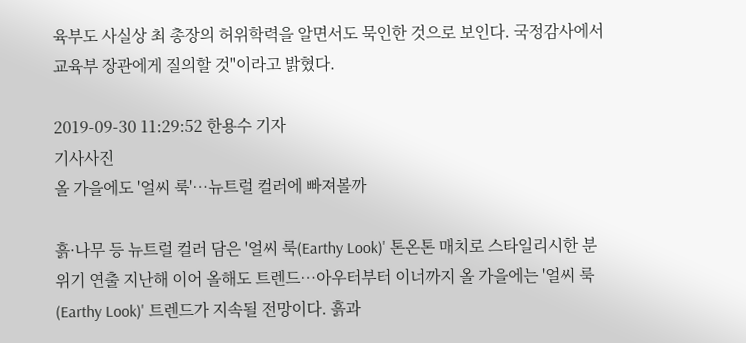육부도 사실상 최 총장의 허위학력을 알면서도 묵인한 것으로 보인다. 국정감사에서 교육부 장관에게 질의할 것"이라고 밝혔다.

2019-09-30 11:29:52 한용수 기자
기사사진
올 가을에도 '얼씨 룩'…뉴트럴 컬러에 빠져볼까

흙·나무 등 뉴트럴 컬러 담은 '얼씨 룩(Earthy Look)' 톤온톤 매치로 스타일리시한 분위기 연출 지난해 이어 올해도 트렌드…아우터부터 이너까지 올 가을에는 '얼씨 룩(Earthy Look)' 트렌드가 지속될 전망이다. 흙과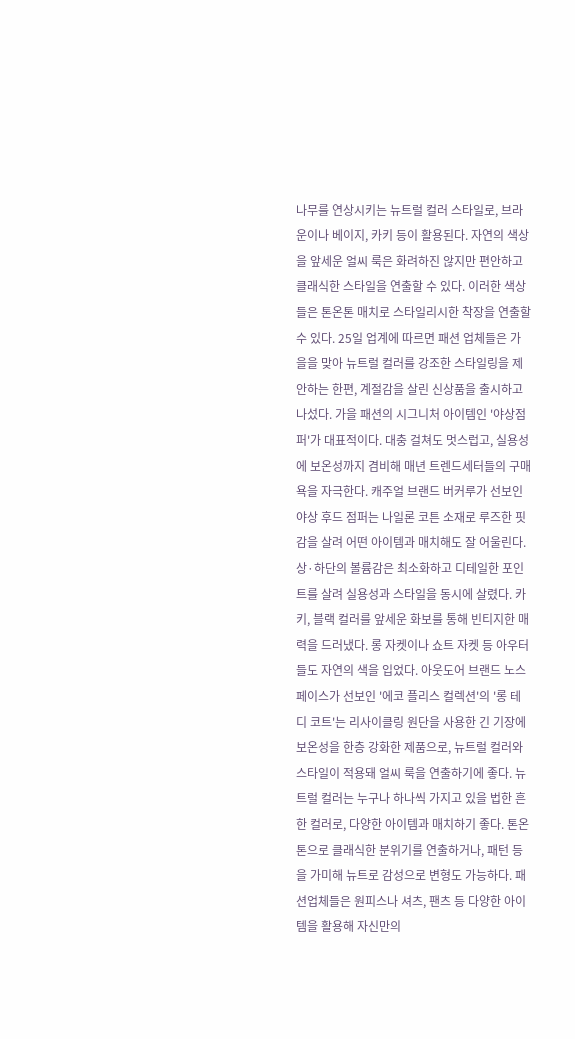나무를 연상시키는 뉴트럴 컬러 스타일로, 브라운이나 베이지, 카키 등이 활용된다. 자연의 색상을 앞세운 얼씨 룩은 화려하진 않지만 편안하고 클래식한 스타일을 연출할 수 있다. 이러한 색상들은 톤온톤 매치로 스타일리시한 착장을 연출할 수 있다. 25일 업계에 따르면 패션 업체들은 가을을 맞아 뉴트럴 컬러를 강조한 스타일링을 제안하는 한편, 계절감을 살린 신상품을 출시하고 나섰다. 가을 패션의 시그니처 아이템인 '야상점퍼'가 대표적이다. 대충 걸쳐도 멋스럽고, 실용성에 보온성까지 겸비해 매년 트렌드세터들의 구매욕을 자극한다. 캐주얼 브랜드 버커루가 선보인 야상 후드 점퍼는 나일론 코튼 소재로 루즈한 핏 감을 살려 어떤 아이템과 매치해도 잘 어울린다. 상·하단의 볼륨감은 최소화하고 디테일한 포인트를 살려 실용성과 스타일을 동시에 살렸다. 카키, 블랙 컬러를 앞세운 화보를 통해 빈티지한 매력을 드러냈다. 롱 자켓이나 쇼트 자켓 등 아우터들도 자연의 색을 입었다. 아웃도어 브랜드 노스페이스가 선보인 '에코 플리스 컬렉션'의 '롱 테디 코트'는 리사이클링 원단을 사용한 긴 기장에 보온성을 한층 강화한 제품으로, 뉴트럴 컬러와 스타일이 적용돼 얼씨 룩을 연출하기에 좋다. 뉴트럴 컬러는 누구나 하나씩 가지고 있을 법한 흔한 컬러로, 다양한 아이템과 매치하기 좋다. 톤온톤으로 클래식한 분위기를 연출하거나, 패턴 등을 가미해 뉴트로 감성으로 변형도 가능하다. 패션업체들은 원피스나 셔츠, 팬츠 등 다양한 아이템을 활용해 자신만의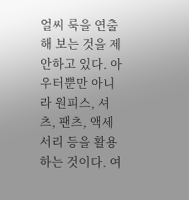얼씨 룩을 연출해 보는 것을 제안하고 있다. 아우터뿐만 아니라 원피스, 셔츠, 팬츠, 액세서리 등을 활용하는 것이다. 여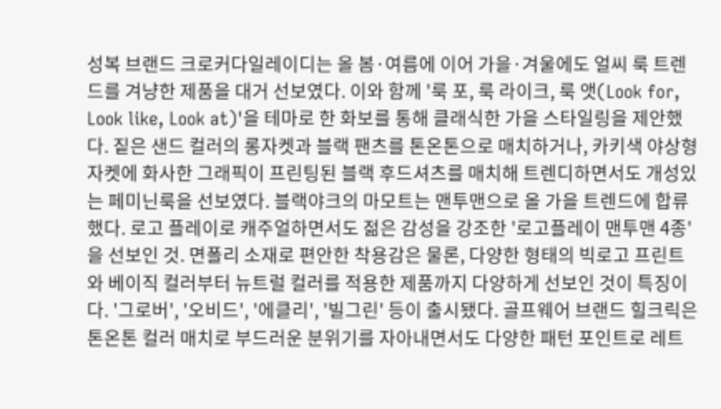성복 브랜드 크로커다일레이디는 올 봄·여름에 이어 가을·겨울에도 얼씨 룩 트렌드를 겨냥한 제품을 대거 선보였다. 이와 함께 '룩 포, 룩 라이크, 룩 앳(Look for, Look like, Look at)'을 테마로 한 화보를 통해 클래식한 가을 스타일링을 제안했다. 짙은 샌드 컬러의 롱자켓과 블랙 팬츠를 톤온톤으로 매치하거나, 카키색 야상형 자켓에 화사한 그래픽이 프린팅된 블랙 후드셔츠를 매치해 트렌디하면서도 개성있는 페미닌룩을 선보였다. 블랙야크의 마모트는 맨투맨으로 올 가을 트렌드에 합류했다. 로고 플레이로 캐주얼하면서도 젊은 감성을 강조한 '로고플레이 맨투맨 4종'을 선보인 것. 면폴리 소재로 편안한 착용감은 물론, 다양한 형태의 빅로고 프린트와 베이직 컬러부터 뉴트럴 컬러를 적용한 제품까지 다양하게 선보인 것이 특징이다. '그로버', '오비드', '에클리', '빌그린' 등이 출시됐다. 골프웨어 브랜드 힐크릭은 톤온톤 컬러 매치로 부드러운 분위기를 자아내면서도 다양한 패턴 포인트로 레트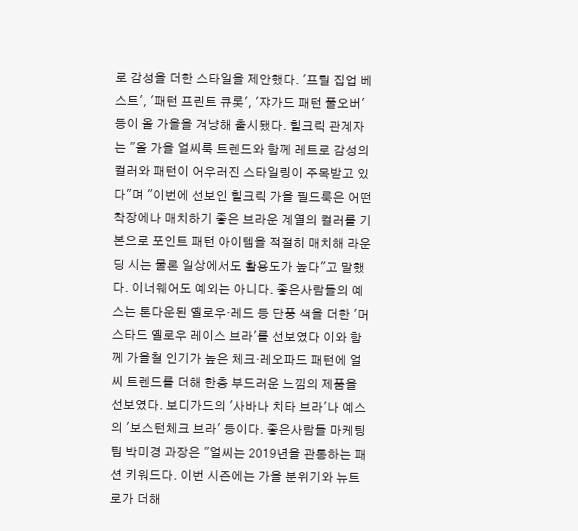로 감성을 더한 스타일을 제안했다. '프릴 집업 베스트', '패턴 프린트 큐롯', '쟈가드 패턴 풀오버' 등이 올 가을을 겨냥해 출시됐다. 힐크릭 관계자는 "올 가을 얼씨룩 트렌드와 함께 레트로 감성의 컬러와 패턴이 어우러진 스타일링이 주목받고 있다"며 "이번에 선보인 힐크릭 가을 필드룩은 어떤 착장에나 매치하기 좋은 브라운 계열의 컬러를 기본으로 포인트 패턴 아이템을 적절히 매치해 라운딩 시는 물론 일상에서도 활용도가 높다"고 말했다. 이너웨어도 예외는 아니다. 좋은사람들의 예스는 톤다운된 옐로우·레드 등 단풍 색을 더한 '머스타드 옐로우 레이스 브라'를 선보였다 이와 함께 가을철 인기가 높은 체크·레오파드 패턴에 얼씨 트렌드를 더해 한층 부드러운 느낌의 제품을 선보였다. 보디가드의 '사바나 치타 브라'나 예스의 '보스턴체크 브라' 등이다. 좋은사람들 마케팅팀 박미경 과장은 "얼씨는 2019년을 관통하는 패션 키워드다. 이번 시즌에는 가을 분위기와 뉴트로가 더해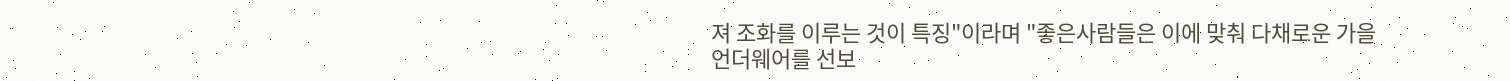져 조화를 이루는 것이 특징"이라며 "좋은사람들은 이에 맞춰 다채로운 가을 언더웨어를 선보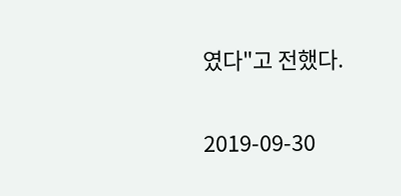였다"고 전했다.

2019-09-30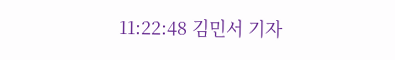11:22:48 김민서 기자